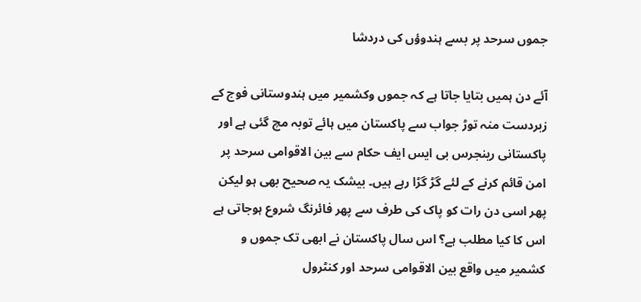جموں سرحد پر بسے ہندوؤں کی دردشا

آئے دن ہمیں بتایا جاتا ہے کہ جموں وکشمیر میں ہندوستانی فوج کے زبردست منہ توڑ جواب سے پاکستان میں ہائے توبہ مچ گئی ہے اور پاکستانی رینجرس بی ایس ایف حکام سے بین الاقوامی سرحد پر امن قائم کرنے کے لئے گڑ گڑا رہے ہیں۔ بیشک یہ صحیح بھی ہو لیکن پھر اسی دن رات کو پاک کی طرف سے پھر فائرنگ شروع ہوجاتی ہے اس کا کیا مطلب ہے؟ اس سال پاکستان نے ابھی تک جموں و کشمیر میں واقع بین الاقوامی سرحد اور کنٹرول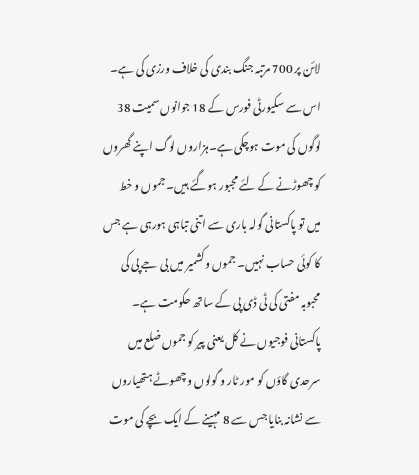لائن پر 700 مرتبہ جنگ بندی کی خلاف ورزی کی ہے۔ اس سے سکیورٹی فورس کے 18 جوانوں سمیت 38 لوگوں کی موت ہوچکی ہے۔ہزاروں لوگ اپنے گھروں کو چھوڑنے کے لئے مجبور ہوگئے ہیں۔ جموں و خط میں تو پاکستانی گولہ باری سے اتنی تباہی ہورہی ہے جس کا کوئی حساب نہیں۔ جموں وکشمیر میں بی جے پی کی محبوبہ مفتی کی ٹی ڈی پی کے ساتھ حکومت ہے۔ پاکستانی فوجیوں نے کل یعنی پیر کو جموں ضلع میں سرحدی گاؤں کو مور ٹار و گولوں و چھوٹے ہتھیاروں سے نشانہ بنایا جس سے 8 مہینے کے ایک بچے کی موت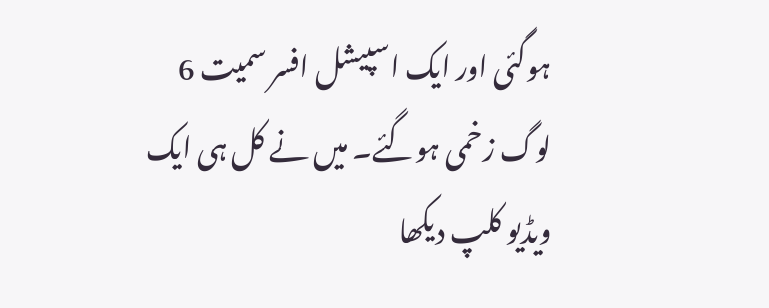ہوگئی اور ایک اسپیشل افسر سمیت 6 لوگ زخمی ہوگئے۔ میں نے کل ہی ایک ویڈیو کلپ دیکھا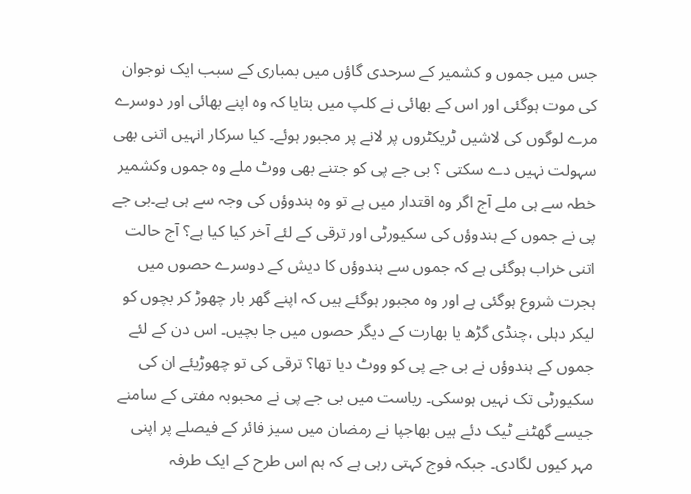جس میں جموں و کشمیر کے سرحدی گاؤں میں بمباری کے سبب ایک نوجوان کی موت ہوگئی اور اس کے بھائی نے کلپ میں بتایا کہ وہ اپنے بھائی اور دوسرے مرے لوگوں کی لاشیں ٹریکٹروں پر لانے پر مجبور ہوئے۔ کیا سرکار انہیں اتنی بھی سہولت نہیں دے سکتی ؟ بی جے پی کو جتنے بھی ووٹ ملے وہ جموں وکشمیر خطہ سے ہی ملے آج اگر وہ اقتدار میں ہے تو وہ ہندوؤں کی وجہ سے ہی ہے۔بی جے پی نے جموں کے ہندوؤں کی سکیورٹی اور ترقی کے لئے آخر کیا کیا ہے؟ آج حالت اتنی خراب ہوگئی ہے کہ جموں سے ہندوؤں کا دیش کے دوسرے حصوں میں ہجرت شروع ہوگئی ہے اور وہ مجبور ہوگئے ہیں کہ اپنے گھر بار چھوڑ کر بچوں کو لیکر دہلی ،چنڈی گڑھ یا بھارت کے دیگر حصوں میں جا بچیں۔ اس دن کے لئے جموں کے ہندوؤں نے بی جے پی کو ووٹ دیا تھا؟ ترقی کی تو چھوڑیئے ان کی سکیورٹی تک نہیں ہوسکی۔ ریاست میں بی جے پی نے محبوبہ مفتی کے سامنے جیسے گھٹنے ٹیک دئے ہیں بھاجپا نے رمضان میں سیز فائر کے فیصلے پر اپنی مہر کیوں لگادی۔ جبکہ فوج کہتی رہی ہے کہ ہم اس طرح کے ایک طرفہ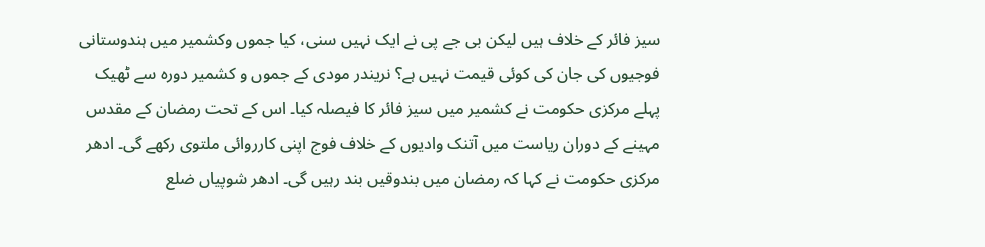سیز فائر کے خلاف ہیں لیکن بی جے پی نے ایک نہیں سنی، کیا جموں وکشمیر میں ہندوستانی فوجیوں کی جان کی کوئی قیمت نہیں ہے؟ نریندر مودی کے جموں و کشمیر دورہ سے ٹھیک پہلے مرکزی حکومت نے کشمیر میں سیز فائر کا فیصلہ کیا۔ اس کے تحت رمضان کے مقدس مہینے کے دوران ریاست میں آتنک وادیوں کے خلاف فوج اپنی کارروائی ملتوی رکھے گی۔ ادھر مرکزی حکومت نے کہا کہ رمضان میں بندوقیں بند رہیں گی۔ ادھر شوپیاں ضلع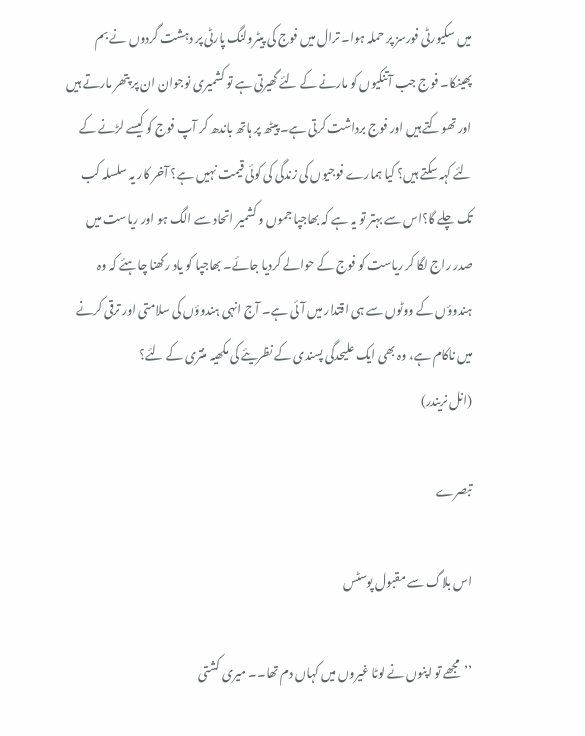میں سکیورٹی فورسز پر حملہ ہوا۔ ترال میں فوج کی پیٹرولنگ پارٹی پر دہشت گردوں نے بم پھینکا۔ فوج جب آتنکیوں کو مارنے کے لئے گھیرتی ہے تو کشمیری نوجوان ان پر پتھر مارتے ہیں اور تھوکتے ہیں اور فوج برداشت کرتی ہے۔ پیٹھ پر ہاتھ باندھ کر آپ فوج کو کیسے لڑنے کے لئے کہہ سکتے ہیں؟ کیا ہمارے فوجیوں کی زندگی کی کوئی قیمت نہیں ہے؟ آخر کار یہ سلسلہ کب تک چلے گا؟اس سے بہتر تو یہ ہے کہ بھاجپا جموں و کشمیر اتحاد سے الگ ہو اور ریاست میں صدر راج لگا کر ریاست کو فوج کے حوالے کردیا جائے۔ بھاجپا کو یاد رکھنا چاہئے کہ وہ ہندوؤں کے ووٹوں سے ہی اقتدار میں آئی ہے۔ آج انہی ہندوؤں کی سلامتی اور ترقی کرنے میں ناکام ہے، وہ بھی ایک علیحدگی پسندی کے نظریئے کی مکھیہ منتری کے لئے؟
(انل نریندر)

تبصرے

اس بلاگ سے مقبول پوسٹس

’’مجھے تو اپنوں نے لوٹا غیروں میں کہاں دم تھا۔۔ میری کشتی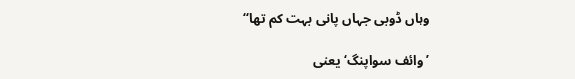وہاں ڈوبی جہاں پانی بہت کم تھا‘‘

’وائف سواپنگ‘ یعنی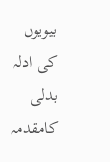بیویوں کی ادلہ بدلی کامقدمہ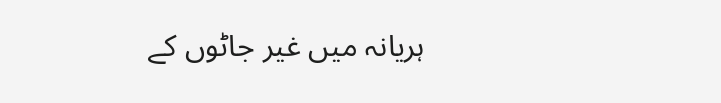ہریانہ میں غیر جاٹوں کے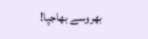بھروسے بھاجپا!